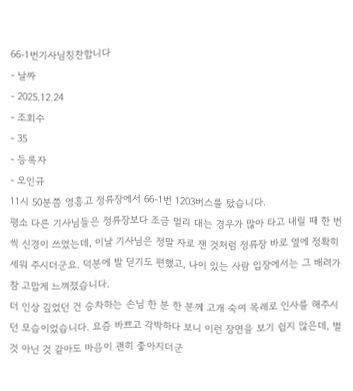66-1번기사님칭찬합니다
- 날짜
- 2025.12.24
- 조회수
- 35
- 등록자
- 오인규
11시 50분쯤 영흥고 정류장에서 66-1번 1203버스를 탔습니다.
평소 다른 기사님들은 정류장보다 조금 멀리 대는 경우가 많아 타고 내릴 때 한 번씩 신경이 쓰였는데, 이날 기사님은 정말 자로 잰 것처럼 정류장 바로 옆에 정확히 세워 주시더군요. 덕분에 발 딛기도 편했고, 나이 있는 사람 입장에서는 그 배려가 참 고맙게 느껴졌습니다.
더 인상 깊었던 건 승차하는 손님 한 분 한 분께 고개 숙여 목례로 인사를 해주시던 모습이었습니다. 요즘 바쁘고 각박하다 보니 이런 장면을 보기 쉽지 않은데, 별것 아닌 것 같아도 마음이 괜히 좋아지더군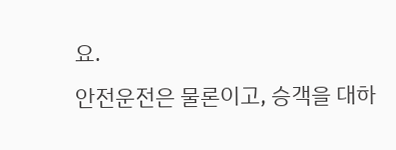요.
안전운전은 물론이고, 승객을 대하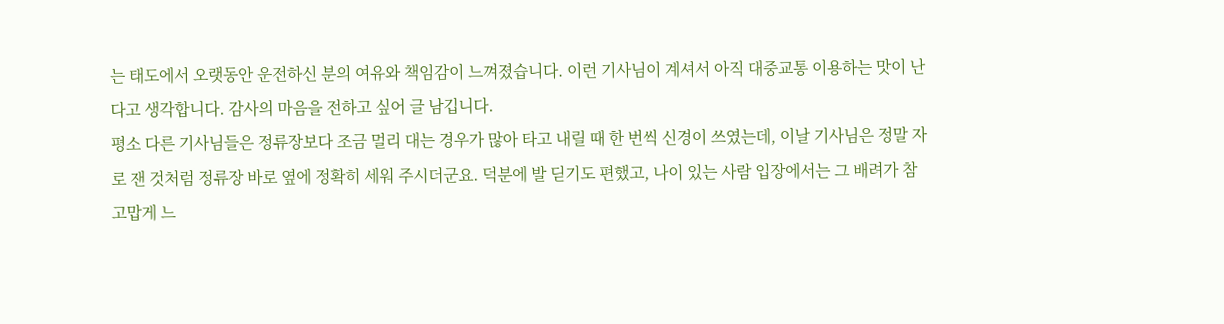는 태도에서 오랫동안 운전하신 분의 여유와 책임감이 느껴졌습니다. 이런 기사님이 계셔서 아직 대중교통 이용하는 맛이 난다고 생각합니다. 감사의 마음을 전하고 싶어 글 남깁니다.
평소 다른 기사님들은 정류장보다 조금 멀리 대는 경우가 많아 타고 내릴 때 한 번씩 신경이 쓰였는데, 이날 기사님은 정말 자로 잰 것처럼 정류장 바로 옆에 정확히 세워 주시더군요. 덕분에 발 딛기도 편했고, 나이 있는 사람 입장에서는 그 배려가 참 고맙게 느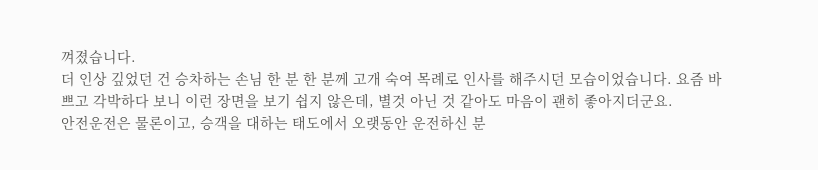껴졌습니다.
더 인상 깊었던 건 승차하는 손님 한 분 한 분께 고개 숙여 목례로 인사를 해주시던 모습이었습니다. 요즘 바쁘고 각박하다 보니 이런 장면을 보기 쉽지 않은데, 별것 아닌 것 같아도 마음이 괜히 좋아지더군요.
안전운전은 물론이고, 승객을 대하는 태도에서 오랫동안 운전하신 분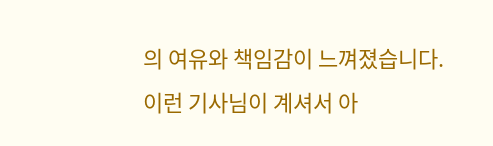의 여유와 책임감이 느껴졌습니다. 이런 기사님이 계셔서 아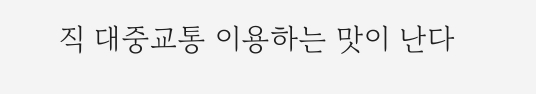직 대중교통 이용하는 맛이 난다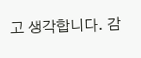고 생각합니다. 감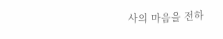사의 마음을 전하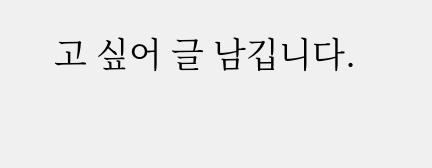고 싶어 글 남깁니다.